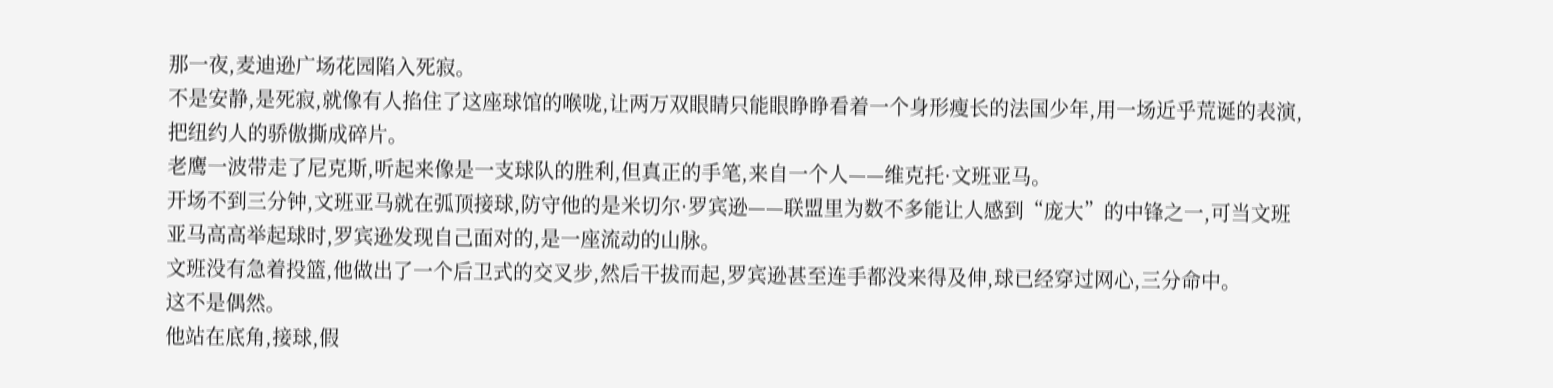那一夜,麦迪逊广场花园陷入死寂。
不是安静,是死寂,就像有人掐住了这座球馆的喉咙,让两万双眼睛只能眼睁睁看着一个身形瘦长的法国少年,用一场近乎荒诞的表演,把纽约人的骄傲撕成碎片。
老鹰一波带走了尼克斯,听起来像是一支球队的胜利,但真正的手笔,来自一个人——维克托·文班亚马。
开场不到三分钟,文班亚马就在弧顶接球,防守他的是米切尔·罗宾逊——联盟里为数不多能让人感到“庞大”的中锋之一,可当文班亚马高高举起球时,罗宾逊发现自己面对的,是一座流动的山脉。
文班没有急着投篮,他做出了一个后卫式的交叉步,然后干拔而起,罗宾逊甚至连手都没来得及伸,球已经穿过网心,三分命中。
这不是偶然。
他站在底角,接球,假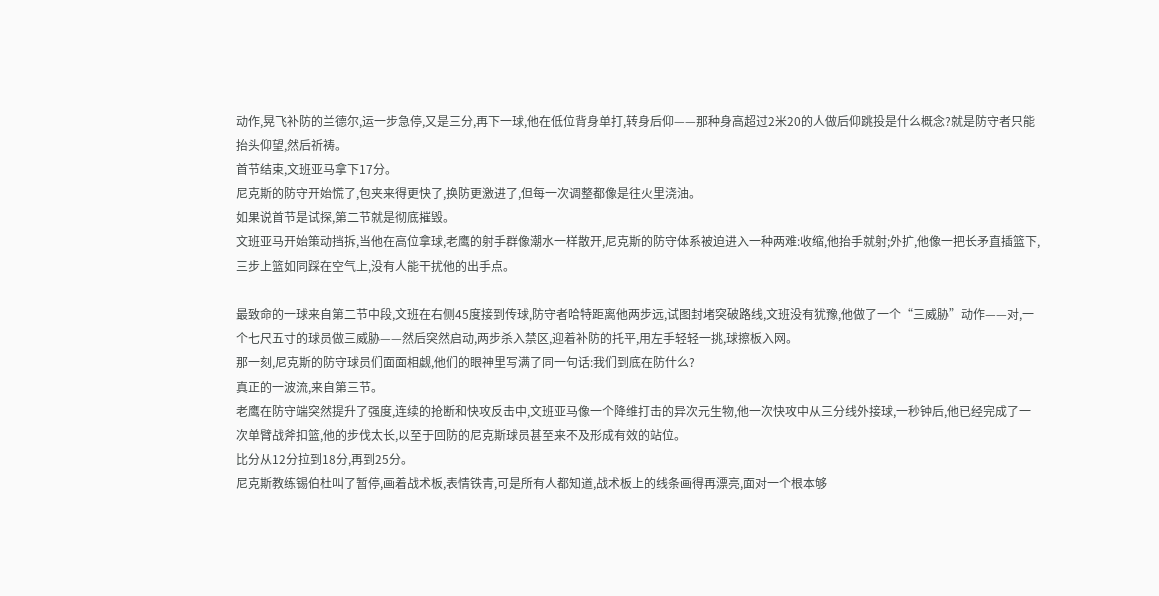动作,晃飞补防的兰德尔,运一步急停,又是三分,再下一球,他在低位背身单打,转身后仰——那种身高超过2米20的人做后仰跳投是什么概念?就是防守者只能抬头仰望,然后祈祷。
首节结束,文班亚马拿下17分。
尼克斯的防守开始慌了,包夹来得更快了,换防更激进了,但每一次调整都像是往火里浇油。
如果说首节是试探,第二节就是彻底摧毁。
文班亚马开始策动挡拆,当他在高位拿球,老鹰的射手群像潮水一样散开,尼克斯的防守体系被迫进入一种两难:收缩,他抬手就射;外扩,他像一把长矛直插篮下,三步上篮如同踩在空气上,没有人能干扰他的出手点。

最致命的一球来自第二节中段,文班在右侧45度接到传球,防守者哈特距离他两步远,试图封堵突破路线,文班没有犹豫,他做了一个“三威胁”动作——对,一个七尺五寸的球员做三威胁——然后突然启动,两步杀入禁区,迎着补防的托平,用左手轻轻一挑,球擦板入网。
那一刻,尼克斯的防守球员们面面相觑,他们的眼神里写满了同一句话:我们到底在防什么?
真正的一波流,来自第三节。
老鹰在防守端突然提升了强度,连续的抢断和快攻反击中,文班亚马像一个降维打击的异次元生物,他一次快攻中从三分线外接球,一秒钟后,他已经完成了一次单臂战斧扣篮,他的步伐太长,以至于回防的尼克斯球员甚至来不及形成有效的站位。
比分从12分拉到18分,再到25分。
尼克斯教练锡伯杜叫了暂停,画着战术板,表情铁青,可是所有人都知道,战术板上的线条画得再漂亮,面对一个根本够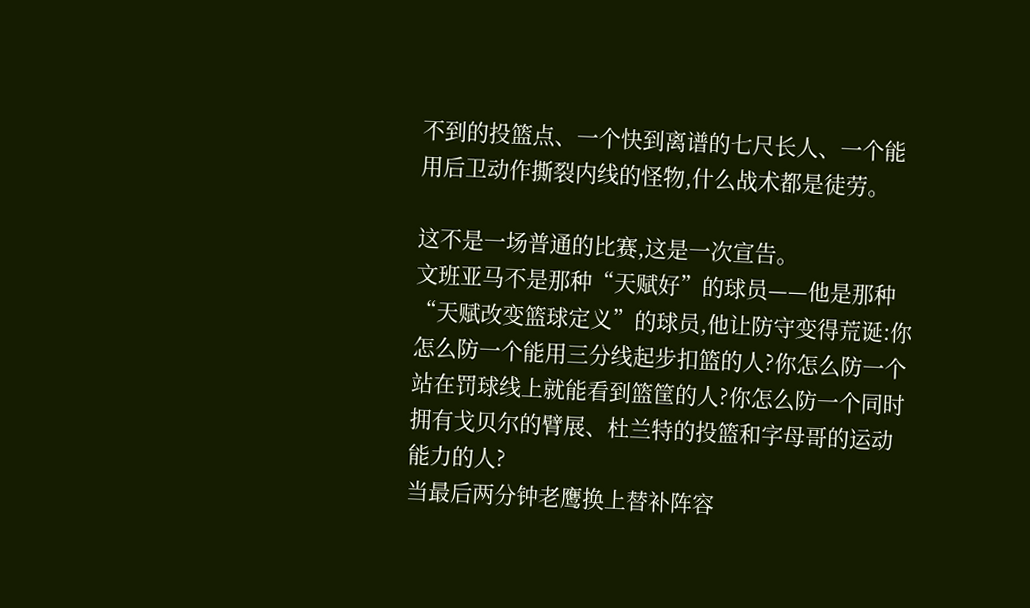不到的投篮点、一个快到离谱的七尺长人、一个能用后卫动作撕裂内线的怪物,什么战术都是徒劳。

这不是一场普通的比赛,这是一次宣告。
文班亚马不是那种“天赋好”的球员——他是那种“天赋改变篮球定义”的球员,他让防守变得荒诞:你怎么防一个能用三分线起步扣篮的人?你怎么防一个站在罚球线上就能看到篮筐的人?你怎么防一个同时拥有戈贝尔的臂展、杜兰特的投篮和字母哥的运动能力的人?
当最后两分钟老鹰换上替补阵容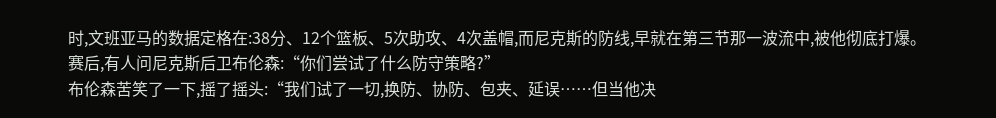时,文班亚马的数据定格在:38分、12个篮板、5次助攻、4次盖帽,而尼克斯的防线,早就在第三节那一波流中,被他彻底打爆。
赛后,有人问尼克斯后卫布伦森:“你们尝试了什么防守策略?”
布伦森苦笑了一下,摇了摇头:“我们试了一切,换防、协防、包夹、延误……但当他决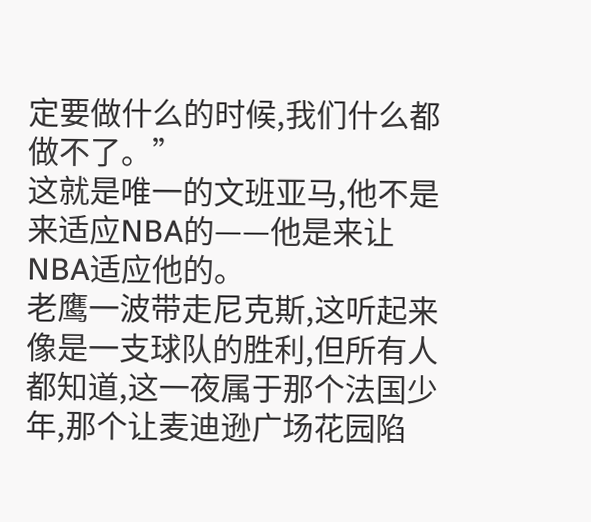定要做什么的时候,我们什么都做不了。”
这就是唯一的文班亚马,他不是来适应NBA的——他是来让NBA适应他的。
老鹰一波带走尼克斯,这听起来像是一支球队的胜利,但所有人都知道,这一夜属于那个法国少年,那个让麦迪逊广场花园陷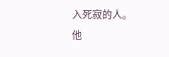入死寂的人。
他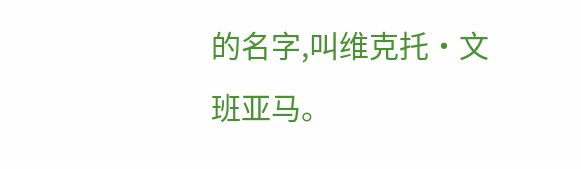的名字,叫维克托·文班亚马。